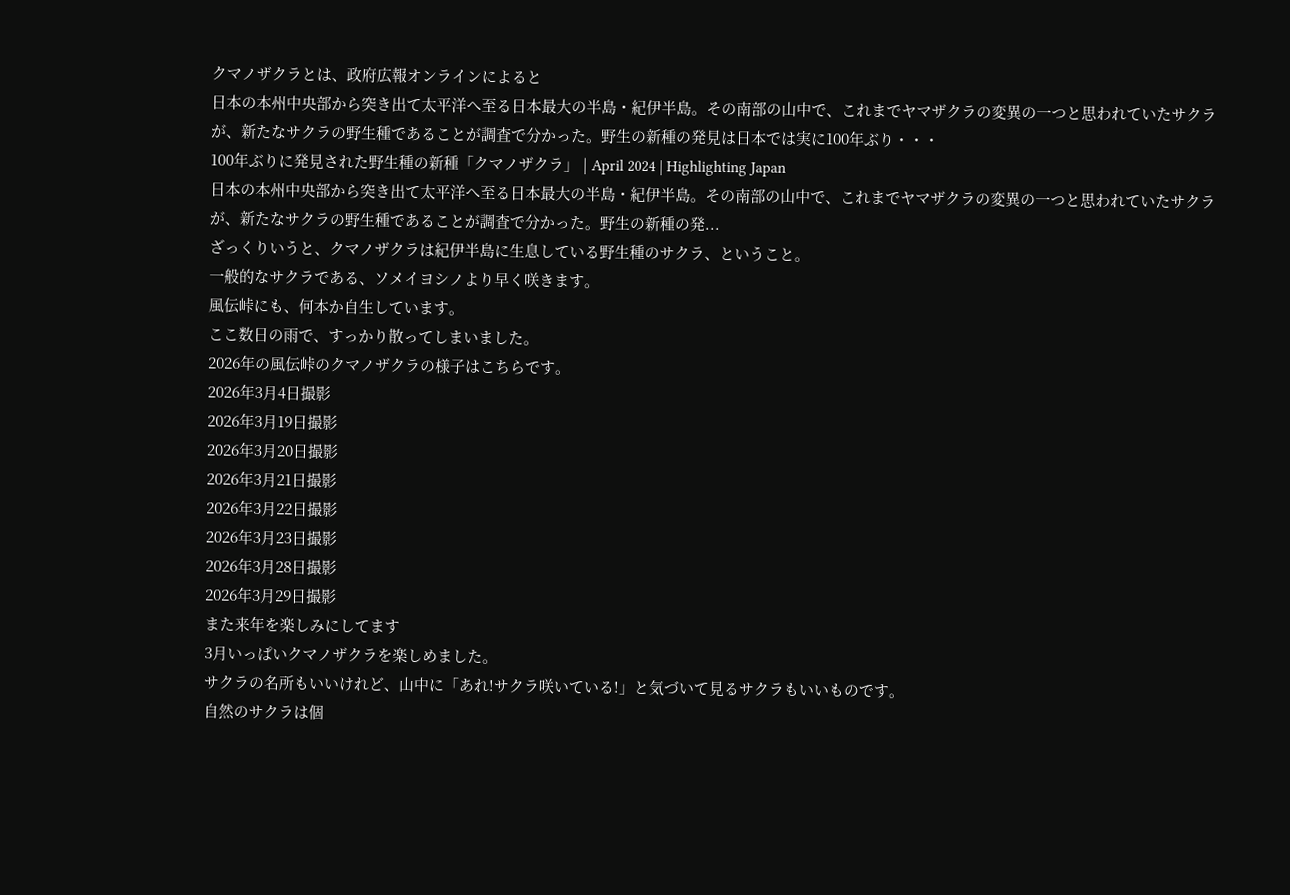クマノザクラとは、政府広報オンラインによると
日本の本州中央部から突き出て太平洋へ至る日本最大の半島・紀伊半島。その南部の山中で、これまでヤマザクラの変異の一つと思われていたサクラが、新たなサクラの野生種であることが調査で分かった。野生の新種の発見は日本では実に100年ぶり・・・
100年ぶりに発見された野生種の新種「クマノザクラ」 | April 2024 | Highlighting Japan
日本の本州中央部から突き出て太平洋へ至る日本最大の半島・紀伊半島。その南部の山中で、これまでヤマザクラの変異の一つと思われていたサクラが、新たなサクラの野生種であることが調査で分かった。野生の新種の発...
ざっくりいうと、クマノザクラは紀伊半島に生息している野生種のサクラ、ということ。
一般的なサクラである、ソメイヨシノより早く咲きます。
風伝峠にも、何本か自生しています。
ここ数日の雨で、すっかり散ってしまいました。
2026年の風伝峠のクマノザクラの様子はこちらです。
2026年3月4日撮影
2026年3月19日撮影
2026年3月20日撮影
2026年3月21日撮影
2026年3月22日撮影
2026年3月23日撮影
2026年3月28日撮影
2026年3月29日撮影
また来年を楽しみにしてます
3月いっぱいクマノザクラを楽しめました。
サクラの名所もいいけれど、山中に「あれ!サクラ咲いている!」と気づいて見るサクラもいいものです。
自然のサクラは個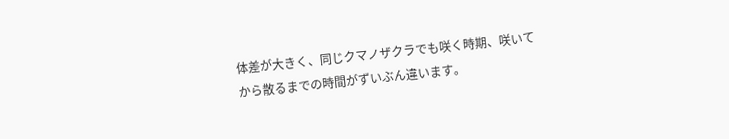体差が大きく、同じクマノザクラでも咲く時期、咲いてから散るまでの時間がずいぶん違います。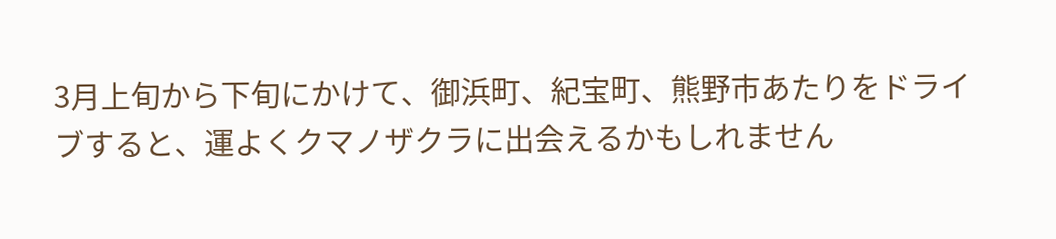3月上旬から下旬にかけて、御浜町、紀宝町、熊野市あたりをドライブすると、運よくクマノザクラに出会えるかもしれません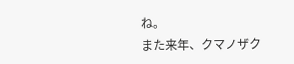ね。
また来年、クマノザク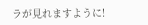ラが見れますように!